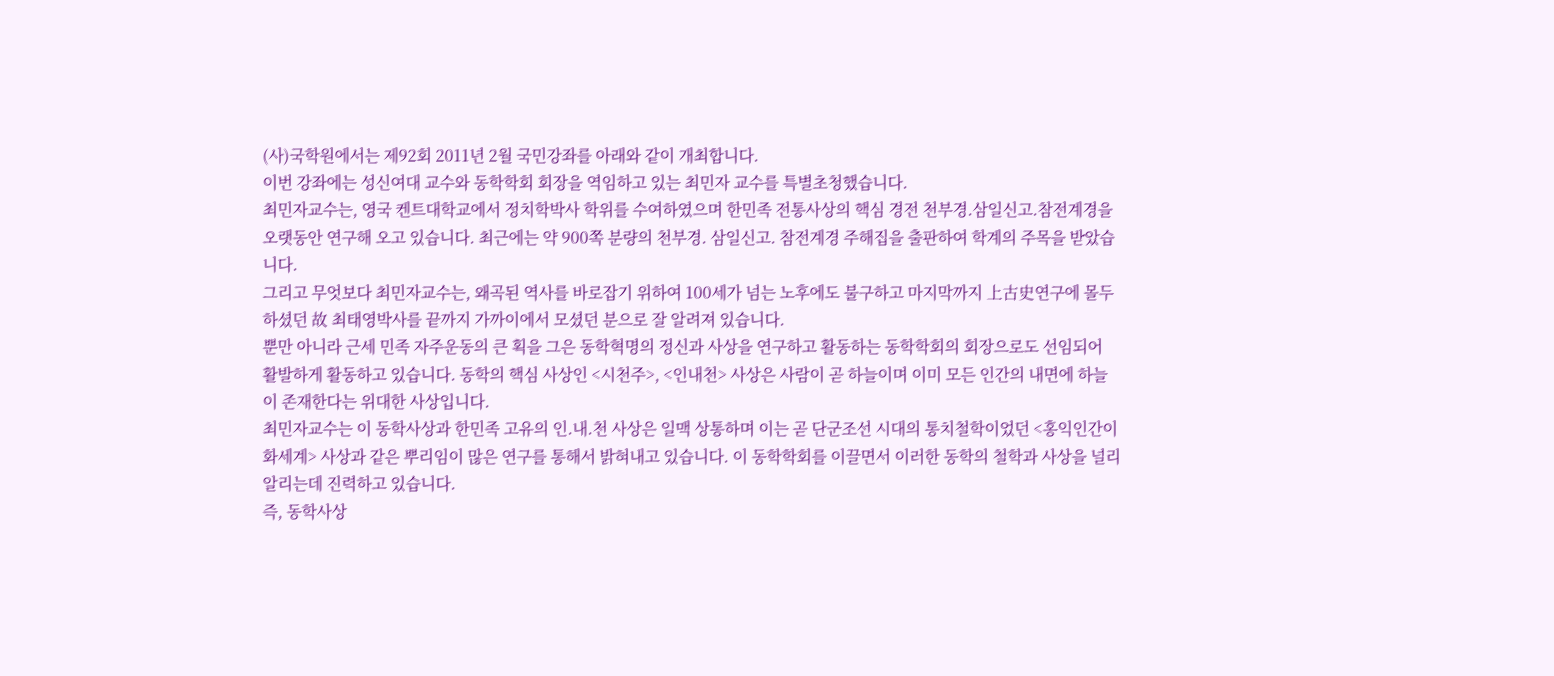(사)국학원에서는 제92회 2011년 2월 국민강좌를 아래와 같이 개최합니다.
이번 강좌에는 성신여대 교수와 동학학회 회장을 역임하고 있는 최민자 교수를 특별초청했습니다.
최민자교수는, 영국 켄트대학교에서 정치학박사 학위를 수여하였으며 한민족 전통사상의 핵심 경전 천부경.삼일신고.참전계경을 오랫동안 연구해 오고 있습니다. 최근에는 약 900쪽 분량의 천부경. 삼일신고. 참전계경 주해집을 출판하여 학계의 주목을 받았습니다.
그리고 무엇보다 최민자교수는, 왜곡된 역사를 바로잡기 위하여 100세가 넘는 노후에도 불구하고 마지막까지 上古史연구에 몰두하셨던 故 최태영박사를 끝까지 가까이에서 모셨던 분으로 잘 알려져 있습니다.
뿐만 아니라 근세 민족 자주운동의 큰 획을 그은 동학혁명의 정신과 사상을 연구하고 활동하는 동학학회의 회장으로도 선임되어 활발하게 활동하고 있습니다. 동학의 핵심 사상인 <시천주>, <인내천> 사상은 사람이 곧 하늘이며 이미 모든 인간의 내면에 하늘이 존재한다는 위대한 사상입니다.
최민자교수는 이 동학사상과 한민족 고유의 인.내.천 사상은 일맥 상통하며 이는 곧 단군조선 시대의 통치철학이었던 <홍익인간이화세계> 사상과 같은 뿌리임이 많은 연구를 통해서 밝혀내고 있습니다. 이 동학학회를 이끌면서 이러한 동학의 철학과 사상을 널리 알리는데 진력하고 있습니다.
즉, 동학사상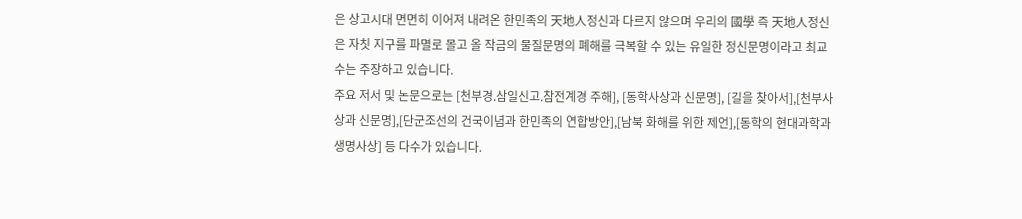은 상고시대 면면히 이어져 내려온 한민족의 天地人정신과 다르지 않으며 우리의 國學 즉 天地人정신은 자칫 지구를 파멸로 몰고 올 작금의 물질문명의 폐해를 극복할 수 있는 유일한 정신문명이라고 최교수는 주장하고 있습니다.
주요 저서 및 논문으로는 [천부경.삼일신고.참전계경 주해], [동학사상과 신문명], [길을 찾아서],[천부사상과 신문명],[단군조선의 건국이념과 한민족의 연합방안],[남북 화해를 위한 제언],[동학의 현대과학과 생명사상] 등 다수가 있습니다.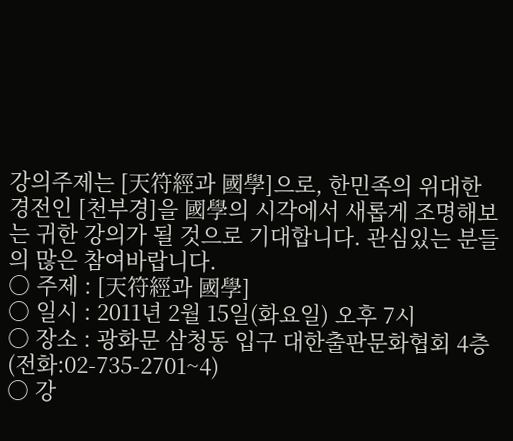강의주제는 [天符經과 國學]으로, 한민족의 위대한 경전인 [천부경]을 國學의 시각에서 새롭게 조명해보는 귀한 강의가 될 것으로 기대합니다. 관심있는 분들의 많은 참여바랍니다.
○ 주제 : [天符經과 國學]
○ 일시 : 2011년 2월 15일(화요일) 오후 7시
○ 장소 : 광화문 삼청동 입구 대한출판문화협회 4층(전화:02-735-2701~4)
○ 강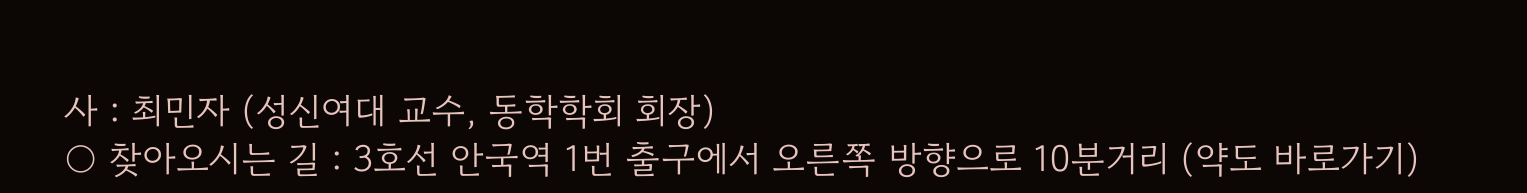사 : 최민자 (성신여대 교수, 동학학회 회장)
○ 찾아오시는 길 : 3호선 안국역 1번 출구에서 오른쪽 방향으로 10분거리 (약도 바로가기)